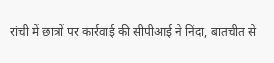रांची में छात्रों पर कार्रवाई की सीपीआई ने निंदा, बातचीत से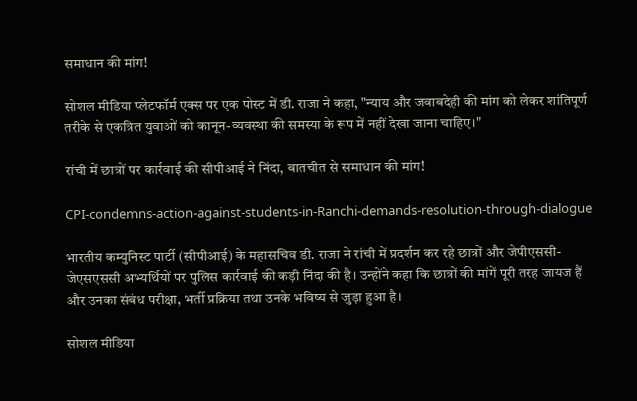समाधान की मांग!

सोशल मीडिया प्लेटफॉर्म एक्स पर एक पोस्ट में डी. राजा ने कहा, "न्याय और जवाबदेही की मांग को लेकर शांतिपूर्ण तरीके से एकत्रित युवाओं को कानून-व्यवस्था की समस्या के रूप में नहीं देखा जाना चाहिए।"

रांची में छात्रों पर कार्रवाई की सीपीआई ने निंदा, बातचीत से समाधान की मांग!

CPI-condemns-action-against-students-in-Ranchi-demands-resolution-through-dialogue

भारतीय कम्युनिस्ट पार्टी (सीपीआई) के महासचिव डी. राजा ने रांची में प्रदर्शन कर रहे छात्रों और जेपीएससी-जेएसएससी अभ्यर्थियों पर पुलिस कार्रवाई की कड़ी निंदा की है। उन्होंने कहा कि छात्रों की मांगें पूरी तरह जायज हैं और उनका संबंध परीक्षा, भर्ती प्रक्रिया तथा उनके भविष्य से जुड़ा हुआ है।

सोशल मीडिया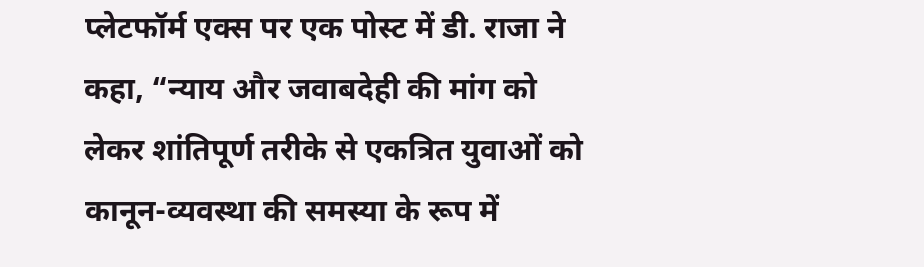प्लेटफॉर्म एक्स पर एक पोस्ट में डी. राजा ने कहा, “न्याय और जवाबदेही की मांग को लेकर शांतिपूर्ण तरीके से एकत्रित युवाओं को कानून-व्यवस्था की समस्या के रूप में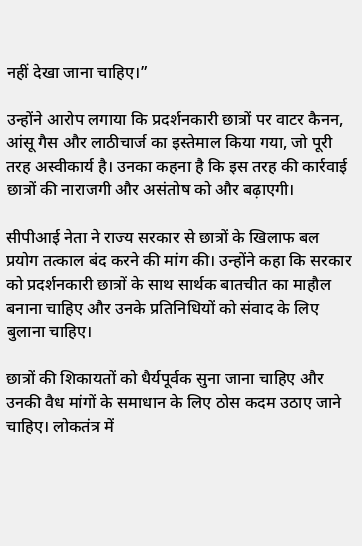नहीं देखा जाना चाहिए।”

उन्होंने आरोप लगाया कि प्रदर्शनकारी छात्रों पर वाटर कैनन, आंसू गैस और लाठीचार्ज का इस्तेमाल किया गया, जो पूरी तरह अस्वीकार्य है। उनका कहना है कि इस तरह की कार्रवाई छात्रों की नाराजगी और असंतोष को और बढ़ाएगी।

सीपीआई नेता ने राज्य सरकार से छात्रों के खिलाफ बल प्रयोग तत्काल बंद करने की मांग की। उन्होंने कहा कि सरकार को प्रदर्शनकारी छात्रों के साथ सार्थक बातचीत का माहौल बनाना चाहिए और उनके प्रतिनिधियों को संवाद के लिए बुलाना चाहिए।

छात्रों की शिकायतों को धैर्यपूर्वक सुना जाना चाहिए और उनकी वैध मांगों के समाधान के लिए ठोस कदम उठाए जाने चाहिए। लोकतंत्र में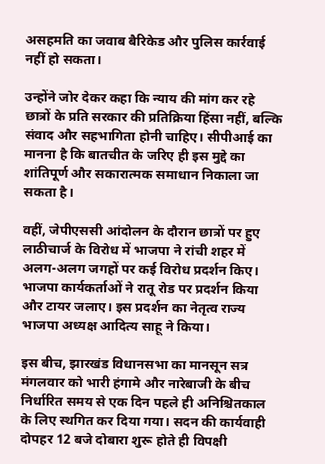असहमति का जवाब बैरिकेड और पुलिस कार्रवाई नहीं हो सकता।

उन्होंने जोर देकर कहा कि न्याय की मांग कर रहे छात्रों के प्रति सरकार की प्रतिक्रिया हिंसा नहीं, बल्कि संवाद और सहभागिता होनी चाहिए। सीपीआई का मानना है कि बातचीत के जरिए ही इस मुद्दे का शांतिपूर्ण और सकारात्मक समाधान निकाला जा सकता है।

वहीं, जेपीएससी आंदोलन के दौरान छात्रों पर हुए लाठीचार्ज के विरोध में भाजपा ने रांची शहर में अलग-अलग जगहों पर कई विरोध प्रदर्शन किए। भाजपा कार्यकर्ताओं ने रातू रोड पर प्रदर्शन किया और टायर जलाए। इस प्रदर्शन का नेतृत्व राज्य भाजपा अध्यक्ष आदित्य साहू ने किया।

इस बीच, झारखंड विधानसभा का मानसून सत्र मंगलवार को भारी हंगामे और नारेबाजी के बीच निर्धारित समय से एक दिन पहले ही अनिश्चितकाल के लिए स्थगित कर दिया गया। सदन की कार्यवाही दोपहर 12 बजे दोबारा शुरू होते ही विपक्षी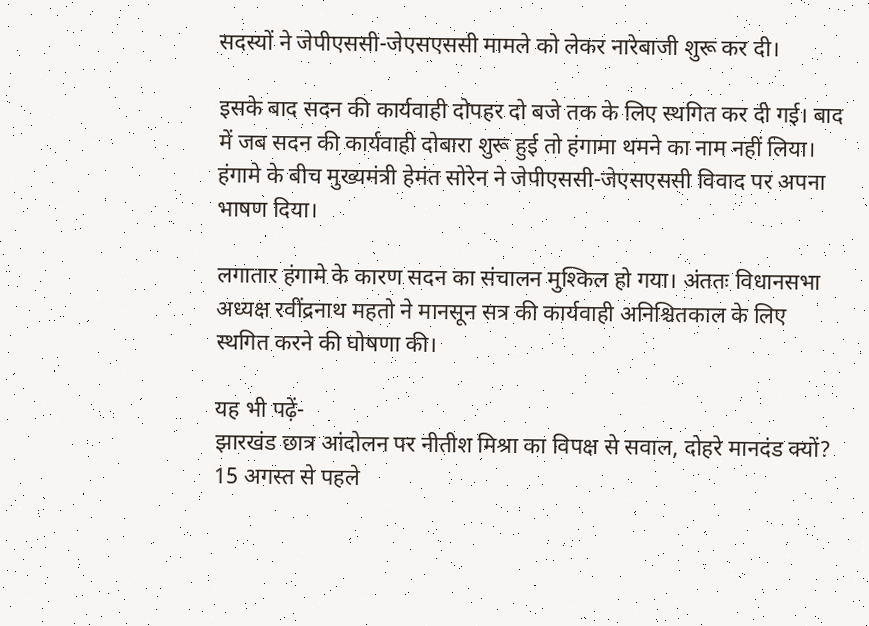सदस्यों ने जेपीएससी-जेएसएससी मामले को लेकर नारेबाजी शुरू कर दी।

इसके बाद सदन की कार्यवाही दोपहर दो बजे तक के लिए स्थगित कर दी गई। बाद में जब सदन की कार्यवाही दोबारा शुरू हुई तो हंगामा थमने का नाम नहीं लिया। हंगामे के बीच मुख्यमंत्री हेमंत सोरेन ने जेपीएससी-जेएसएससी विवाद पर अपना भाषण दिया।

लगातार हंगामे के कारण सदन का संचालन मुश्किल हो गया। अंततः विधानसभा अध्यक्ष रवींद्रनाथ महतो ने मानसून सत्र की कार्यवाही अनिश्चितकाल के लिए स्थगित करने की घोषणा की।

यह भी पढ़ें-
झारखंड छात्र आंदोलन पर नीतीश मिश्रा का विपक्ष से सवाल, दोहरे मानदंड क्यों?
15 अगस्त से पहले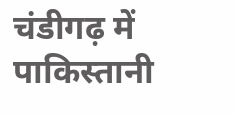चंडीगढ़ में पाकिस्तानी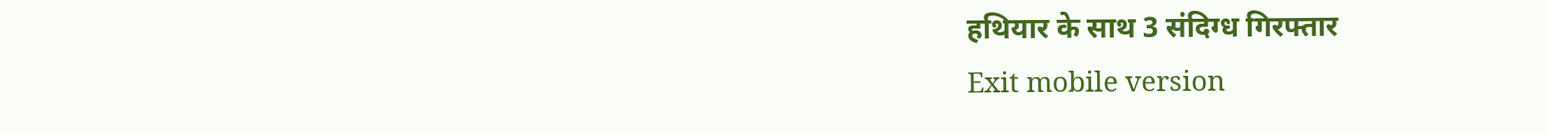हथियार के साथ 3 संदिग्ध गिरफ्तार
Exit mobile version